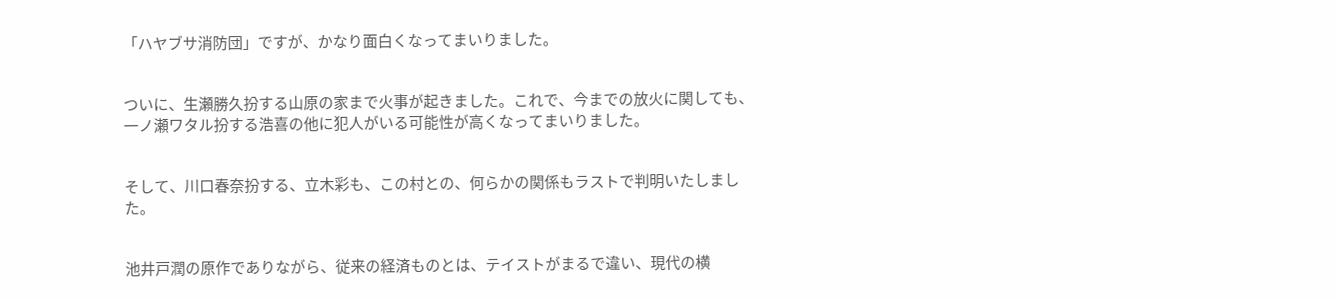「ハヤブサ消防団」ですが、かなり面白くなってまいりました。


ついに、生瀬勝久扮する山原の家まで火事が起きました。これで、今までの放火に関しても、一ノ瀬ワタル扮する浩喜の他に犯人がいる可能性が高くなってまいりました。


そして、川口春奈扮する、立木彩も、この村との、何らかの関係もラストで判明いたしました。


池井戸潤の原作でありながら、従来の経済ものとは、テイストがまるで違い、現代の横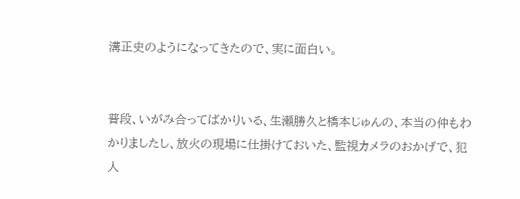溝正史のようになってきたので、実に面白い。


普段、いがみ合ってばかりいる、生瀬勝久と橋本じゅんの、本当の仲もわかりましたし、放火の現場に仕掛けておいた、監視カメラのおかげで、犯人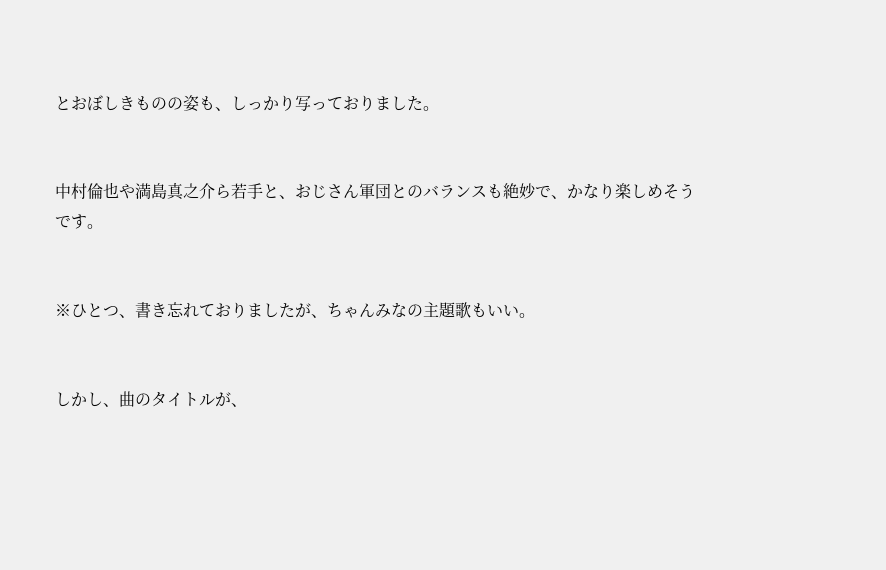とおぼしきものの姿も、しっかり写っておりました。


中村倫也や満島真之介ら若手と、おじさん軍団とのバランスも絶妙で、かなり楽しめそうです。


※ひとつ、書き忘れておりましたが、ちゃんみなの主題歌もいい。


しかし、曲のタイトルが、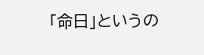「命日」というの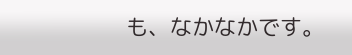も、なかなかです。